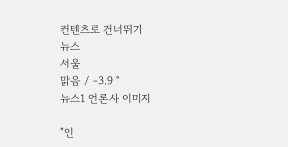컨텐츠로 건너뛰기
뉴스
서울
맑음 / -3.9 °
뉴스1 언론사 이미지

"인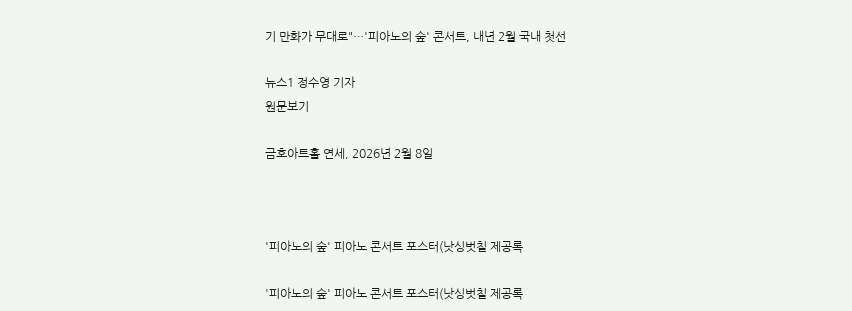기 만화가 무대로"…'피아노의 숲' 콘서트, 내년 2월 국내 첫선

뉴스1 정수영 기자
원문보기

금호아트홀 연세, 2026년 2월 8일



'피아노의 숲' 피아노 콘서트 포스터(낫싱벗칠 제공록

'피아노의 숲' 피아노 콘서트 포스터(낫싱벗칠 제공록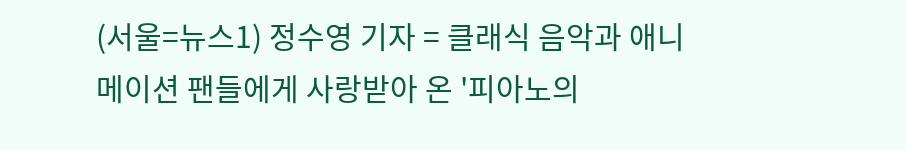(서울=뉴스1) 정수영 기자 = 클래식 음악과 애니메이션 팬들에게 사랑받아 온 '피아노의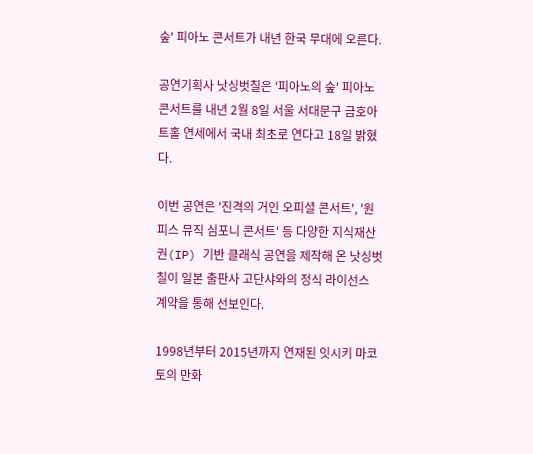숲' 피아노 콘서트가 내년 한국 무대에 오른다.

공연기획사 낫싱벗칠은 '피아노의 숲' 피아노 콘서트를 내년 2월 8일 서울 서대문구 금호아트홀 연세에서 국내 최초로 연다고 18일 밝혔다.

이번 공연은 '진격의 거인 오피셜 콘서트', '원피스 뮤직 심포니 콘서트' 등 다양한 지식재산권(IP) 기반 클래식 공연을 제작해 온 낫싱벗칠이 일본 출판사 고단샤와의 정식 라이선스 계약을 통해 선보인다.

1998년부터 2015년까지 연재된 잇시키 마코토의 만화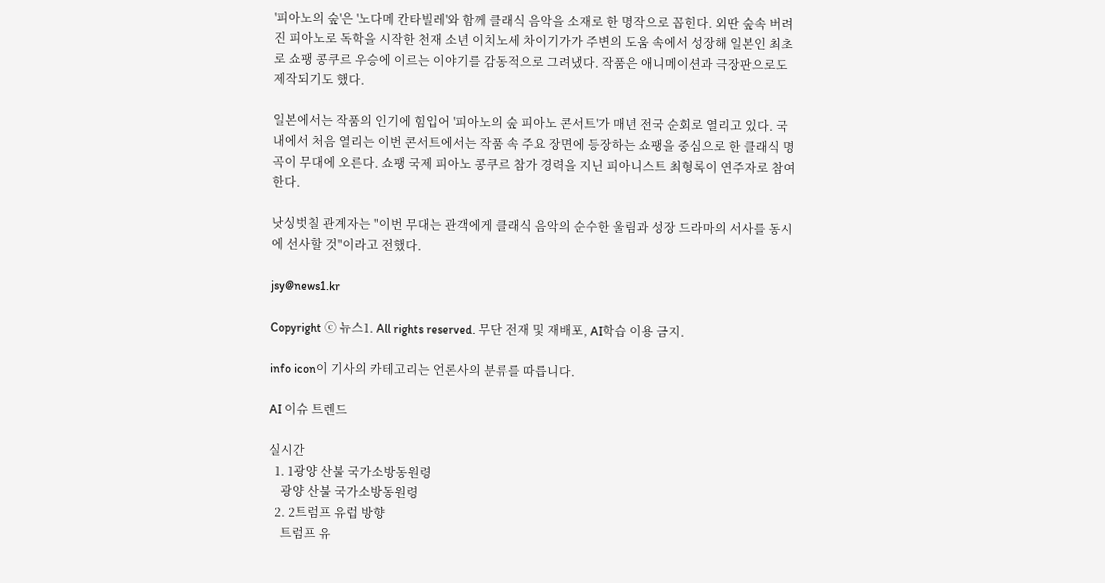'피아노의 숲'은 '노다메 칸타빌레'와 함께 클래식 음악을 소재로 한 명작으로 꼽힌다. 외딴 숲속 버려진 피아노로 독학을 시작한 천재 소년 이치노세 차이기가가 주변의 도움 속에서 성장해 일본인 최초로 쇼팽 콩쿠르 우승에 이르는 이야기를 감동적으로 그려냈다. 작품은 애니메이션과 극장판으로도 제작되기도 했다.

일본에서는 작품의 인기에 힘입어 '피아노의 숲 피아노 콘서트'가 매년 전국 순회로 열리고 있다. 국내에서 처음 열리는 이번 콘서트에서는 작품 속 주요 장면에 등장하는 쇼팽을 중심으로 한 클래식 명곡이 무대에 오른다. 쇼팽 국제 피아노 콩쿠르 참가 경력을 지닌 피아니스트 최형록이 연주자로 참여한다.

낫싱벗칠 관계자는 "이번 무대는 관객에게 클래식 음악의 순수한 울림과 성장 드라마의 서사를 동시에 선사할 것"이라고 전했다.

jsy@news1.kr

Copyright ⓒ 뉴스1. All rights reserved. 무단 전재 및 재배포, AI학습 이용 금지.

info icon이 기사의 카테고리는 언론사의 분류를 따릅니다.

AI 이슈 트렌드

실시간
  1. 1광양 산불 국가소방동원령
    광양 산불 국가소방동원령
  2. 2트럼프 유럽 방향
    트럼프 유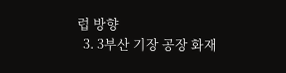럽 방향
  3. 3부산 기장 공장 화재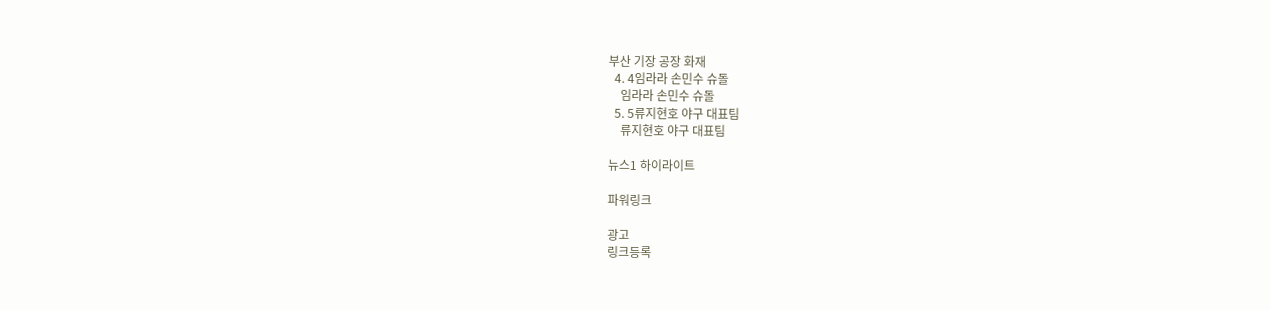부산 기장 공장 화재
  4. 4임라라 손민수 슈돌
    임라라 손민수 슈돌
  5. 5류지현호 야구 대표팀
    류지현호 야구 대표팀

뉴스1 하이라이트

파워링크

광고
링크등록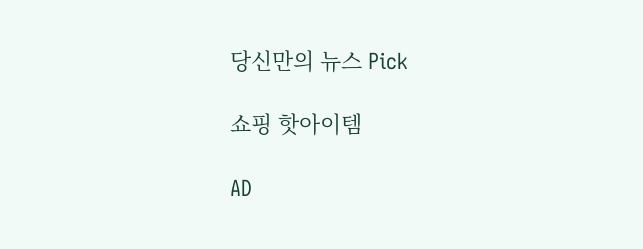당신만의 뉴스 Pick

쇼핑 핫아이템

AD